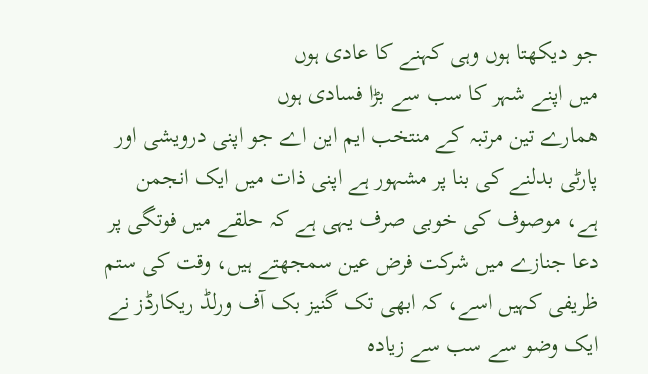جو دیکھتا ہوں وہی کہنے کا عادی ہوں
میں اپنے شہر كا سب سے بڑا فسادی ہوں
ھمارے تین مرتبہ کے منتخب ایم این اے جو اپنی درویشی اور پارٹی بدلنے کی بنا پر مشہور ہے اپنی ذات میں ایک انجمن ہے، موصوف کی خوبی صرف یہی ہے کہ حلقے میں فوتگی پر دعا جنازے میں شرکت فرض عین سمجھتے ہیں، وقت کی ستم ظریفی کہیں اسے، کہ ابھی تک گنیز بک آف ورلڈ ریکارڈز نے ایک وضو سے سب سے زیادہ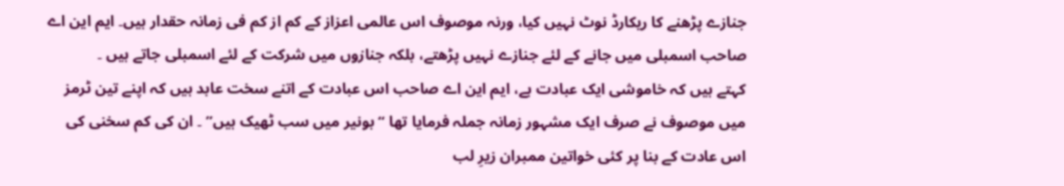جنازے پڑھنے کا ریکارڈ نوٹ نہیں کیا، ورنہ موصوف اس عالمی اعزاز کے کم از کم فی زمانہ حقدار ہیں۔ ایم این اے صاحب اسمبلی میں جانے کے لئے جنازے نہیں پڑھتے، بلکہ جنازوں میں شرکت کے لئے اسمبلی جاتے ہیں ۔
کہتے ہیں کہ خاموشی ایک عبادت ہے، ایم این اے صاحب اس عبادت کے اتنے سخت عابد ہیں کہ اپنے تین ٹرمز میں موصوف نے صرف ایک مشہور زمانہ جملہ فرمایا تھا “بونیر میں سب ٹھیک ہیں” ۔ ان کی کم سخنی کی اس عادت کے بنا پر کئی خواتین ممبران زیرِ لب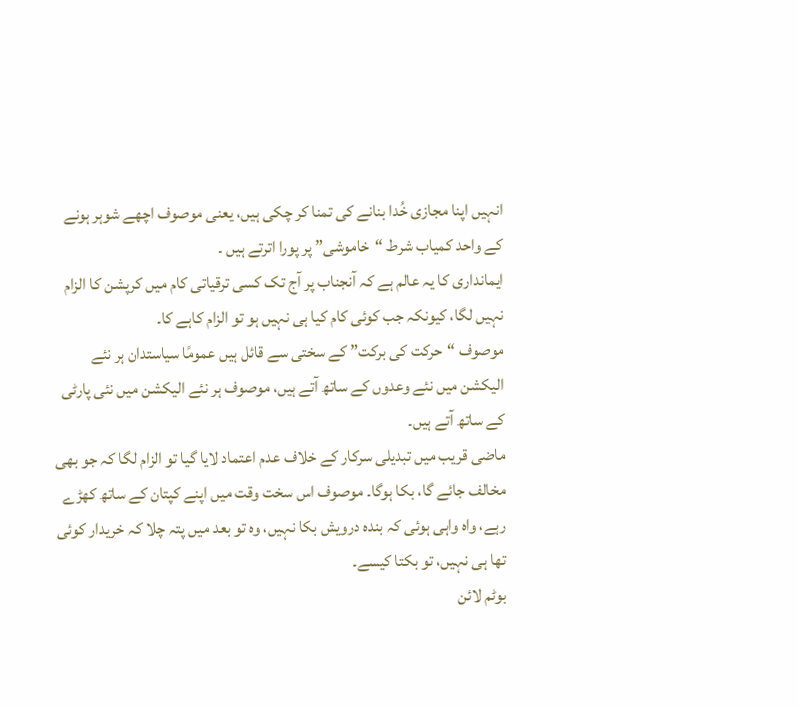انہیں اپنا مجازی خُدا بنانے کی تمنا کر چکی ہیں، یعنی موصوف اچھے شوہر ہونے کے واحد کمیاب شرط “خاموشی” پر پورا اترتے ہیں ۔
ایمانداری کا یہ عالم ہے کہ آنجناب پر آج تک کسی ترقیاتی كام میں کرپشن کا الزام نہیں لگا، کیونکہ جب کوئی کام کیا ہی نہیں ہو تو الزام کاہے کا۔
موصوف “حرکت کی برکت” کے سختی سے قائل ہیں عمومًا سیاستدان ہر نئے الیکشن میں نئے وعدوں کے ساتھ آتے ہیں، موصوف ہر نئے الیکشن میں نئی پارٹی کے ساتھ آتے ہیں۔
ماضی قریب میں تبدیلی سرکار کے خلاف عدم اعتماد لایا گیا تو الزام لگا کہ جو بھی مخالف جائے گا، بکا ہوگا۔ موصوف اس سخت وقت میں اپنے کپتان کے ساتھ کھڑے رہے، واہ واہی ہوئی کہ بندہ درویش بکا نہیں، وہ تو بعد میں پتہ چلا کہ خریدار کوئی تھا ہی نہیں، تو بکتا کیسے۔
بوٹم لائن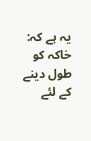یہ ہے کہ:
خاکہ کو طول دینے کے لئے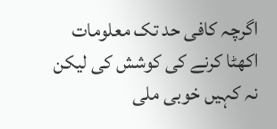اگرچہ کافی حد تک معلومات اکھٹا کرنے کی کوشش کی لیکن نہ کہیں خوبی ملی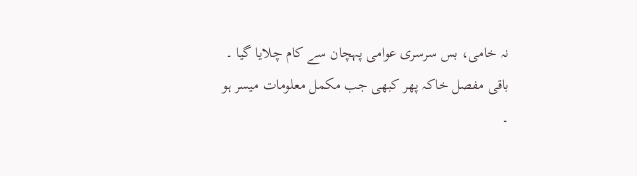نہ خامی، بس سرسری عوامی پہچان سے کام چلایا گیا ۔
باقی مفصل خاکہ پھر کبھی جب مکمل معلومات میسر ہو ۔